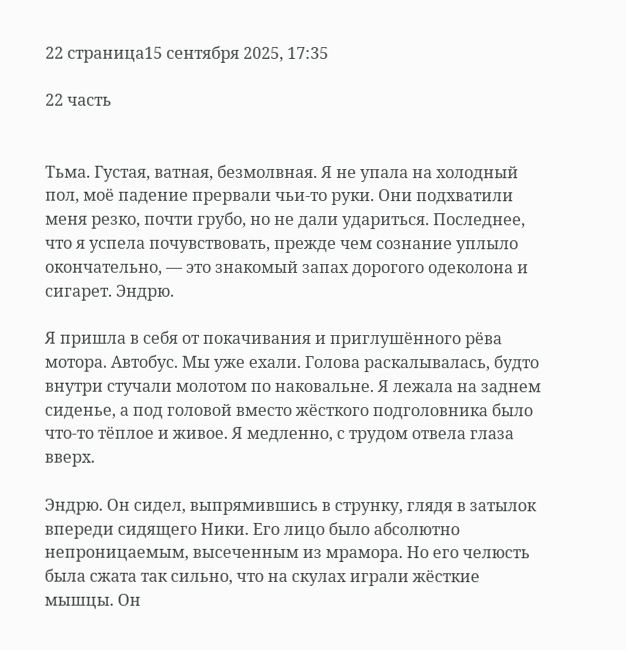22 страница15 сентября 2025, 17:35

22 часть


Тьма. Густая, ватная, безмолвная. Я не упала на холодный пол, моё падение прервали чьи-то руки. Они подхватили меня резко, почти грубо, но не дали удариться. Последнее, что я успела почувствовать, прежде чем сознание уплыло окончательно, — это знакомый запах дорогого одеколона и сигарет. Эндрю.

Я пришла в себя от покачивания и приглушённого рёва мотора. Автобус. Мы уже ехали. Голова раскалывалась, будто внутри стучали молотом по наковальне. Я лежала на заднем сиденье, а под головой вместо жёсткого подголовника было что-то тёплое и живое. Я медленно, с трудом отвела глаза вверх.

Эндрю. Он сидел, выпрямившись в струнку, глядя в затылок впереди сидящего Ники. Его лицо было абсолютно непроницаемым, высеченным из мрамора. Но его челюсть была сжата так сильно, что на скулах играли жёсткие мышцы. Он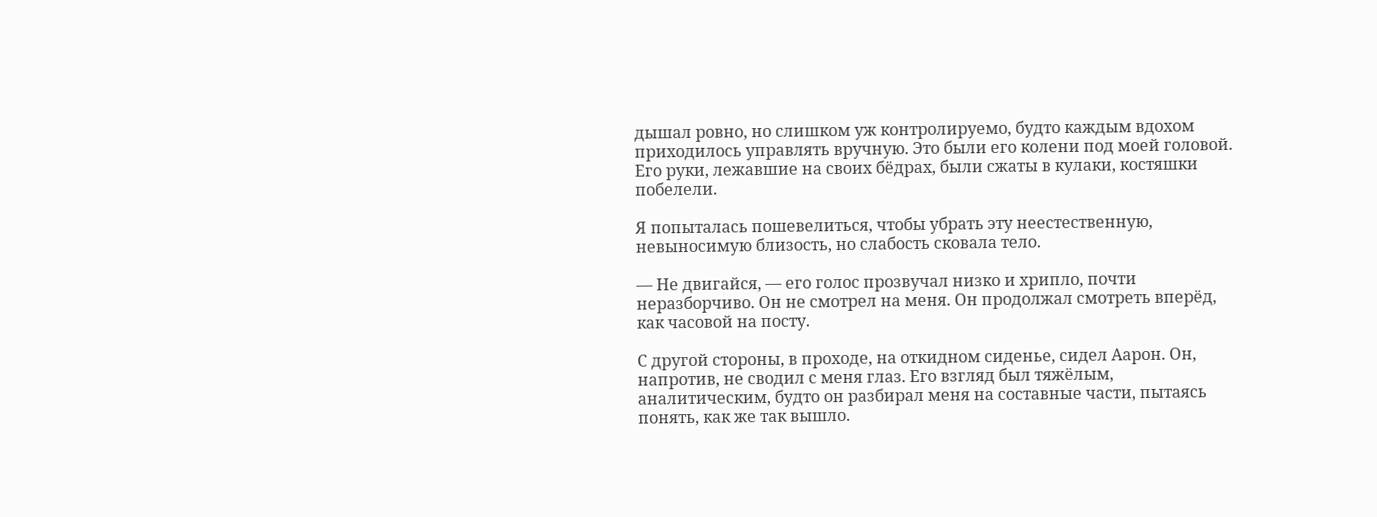дышал ровно, но слишком уж контролируемо, будто каждым вдохом приходилось управлять вручную. Это были его колени под моей головой. Его руки, лежавшие на своих бёдрах, были сжаты в кулаки, костяшки побелели.

Я попыталась пошевелиться, чтобы убрать эту неестественную, невыносимую близость, но слабость сковала тело.

— Не двигайся, — его голос прозвучал низко и хрипло, почти неразборчиво. Он не смотрел на меня. Он продолжал смотреть вперёд, как часовой на посту.

С другой стороны, в проходе, на откидном сиденье, сидел Аарон. Он, напротив, не сводил с меня глаз. Его взгляд был тяжёлым, аналитическим, будто он разбирал меня на составные части, пытаясь понять, как же так вышло.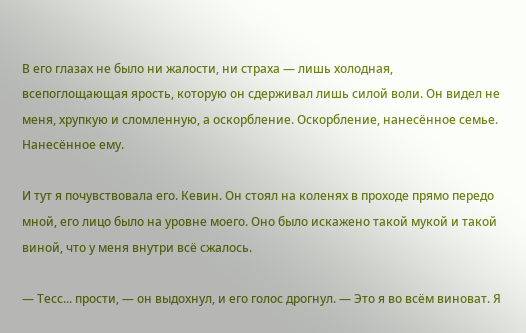В его глазах не было ни жалости, ни страха — лишь холодная, всепоглощающая ярость, которую он сдерживал лишь силой воли. Он видел не меня, хрупкую и сломленную, а оскорбление. Оскорбление, нанесённое семье. Нанесённое ему.

И тут я почувствовала его. Кевин. Он стоял на коленях в проходе прямо передо мной, его лицо было на уровне моего. Оно было искажено такой мукой и такой виной, что у меня внутри всё сжалось.

— Тесс... прости, — он выдохнул, и его голос дрогнул. — Это я во всём виноват. Я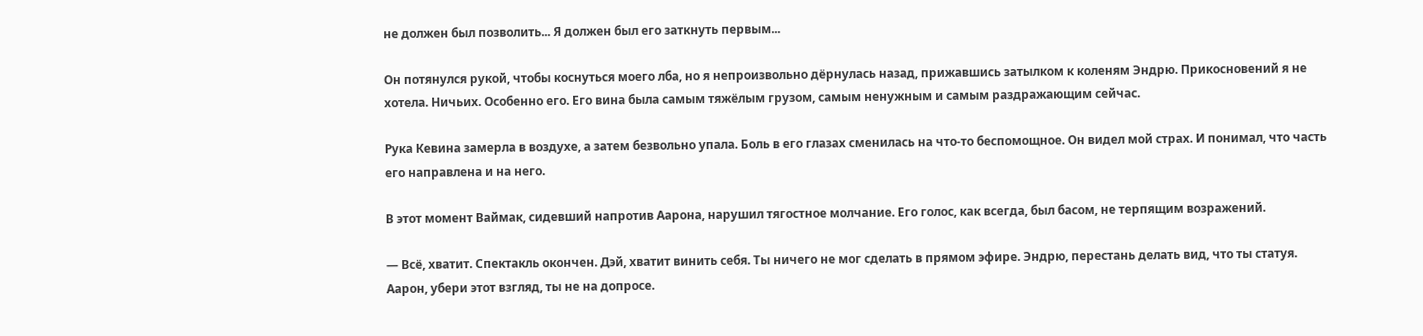не должен был позволить... Я должен был его заткнуть первым...

Он потянулся рукой, чтобы коснуться моего лба, но я непроизвольно дёрнулась назад, прижавшись затылком к коленям Эндрю. Прикосновений я не хотела. Ничьих. Особенно его. Его вина была самым тяжёлым грузом, самым ненужным и самым раздражающим сейчас.

Рука Кевина замерла в воздухе, а затем безвольно упала. Боль в его глазах сменилась на что-то беспомощное. Он видел мой страх. И понимал, что часть его направлена и на него.

В этот момент Ваймак, сидевший напротив Аарона, нарушил тягостное молчание. Его голос, как всегда, был басом, не терпящим возражений.

— Всё, хватит. Спектакль окончен. Дэй, хватит винить себя. Ты ничего не мог сделать в прямом эфире. Эндрю, перестань делать вид, что ты статуя. Аарон, убери этот взгляд, ты не на допросе.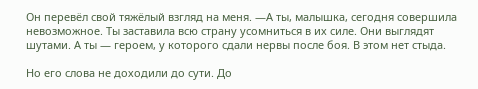Он перевёл свой тяжёлый взгляд на меня. —А ты, малышка, сегодня совершила невозможное. Ты заставила всю страну усомниться в их силе. Они выглядят шутами. А ты — героем, у которого сдали нервы после боя. В этом нет стыда.

Но его слова не доходили до сути. До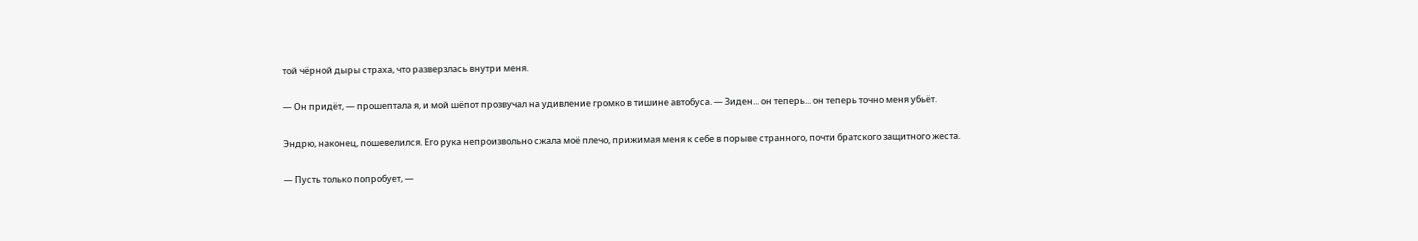той чёрной дыры страха, что разверзлась внутри меня.

— Он придёт, — прошептала я, и мой шёпот прозвучал на удивление громко в тишине автобуса. — Зиден... он теперь... он теперь точно меня убьёт.

Эндрю, наконец, пошевелился. Его рука непроизвольно сжала моё плечо, прижимая меня к себе в порыве странного, почти братского защитного жеста.

— Пусть только попробует, —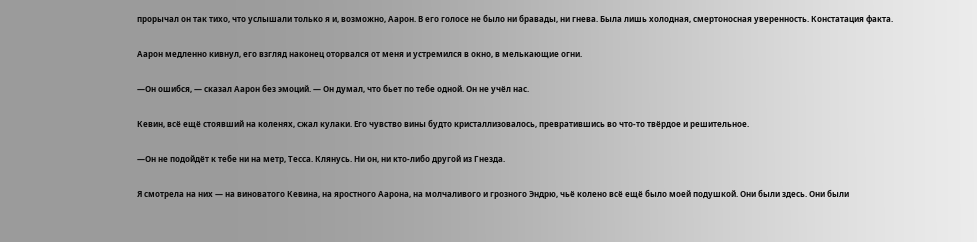прорычал он так тихо, что услышали только я и, возможно, Аарон. В его голосе не было ни бравады, ни гнева. Была лишь холодная, смертоносная уверенность. Констатация факта.

Аарон медленно кивнул, его взгляд наконец оторвался от меня и устремился в окно, в мелькающие огни.

—Он ошибся, — сказал Аарон без эмоций. — Он думал, что бьет по тебе одной. Он не учёл нас.

Кевин, всё ещё стоявший на коленях, сжал кулаки. Его чувство вины будто кристаллизовалось, превратившись во что-то твёрдое и решительное.

—Он не подойдёт к тебе ни на метр, Тесса. Клянусь. Ни он, ни кто-либо другой из Гнезда.

Я смотрела на них — на виноватого Кевина, на яростного Аарона, на молчаливого и грозного Эндрю, чьё колено всё ещё было моей подушкой. Они были здесь. Они были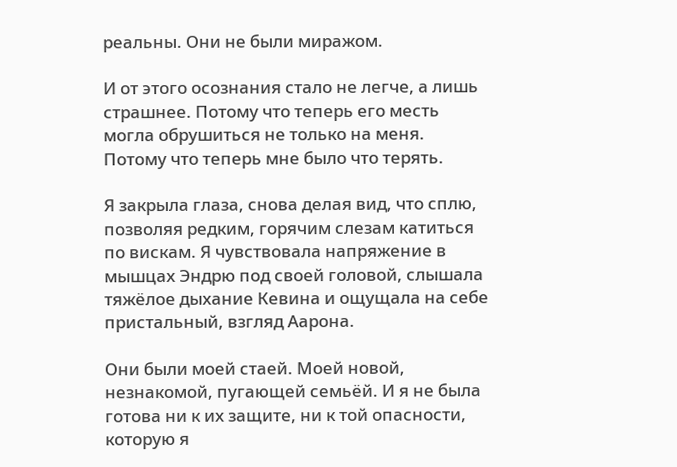реальны. Они не были миражом.

И от этого осознания стало не легче, а лишь страшнее. Потому что теперь его месть могла обрушиться не только на меня. Потому что теперь мне было что терять.

Я закрыла глаза, снова делая вид, что сплю, позволяя редким, горячим слезам катиться по вискам. Я чувствовала напряжение в мышцах Эндрю под своей головой, слышала тяжёлое дыхание Кевина и ощущала на себе пристальный, взгляд Аарона.

Они были моей стаей. Моей новой, незнакомой, пугающей семьёй. И я не была готова ни к их защите, ни к той опасности, которую я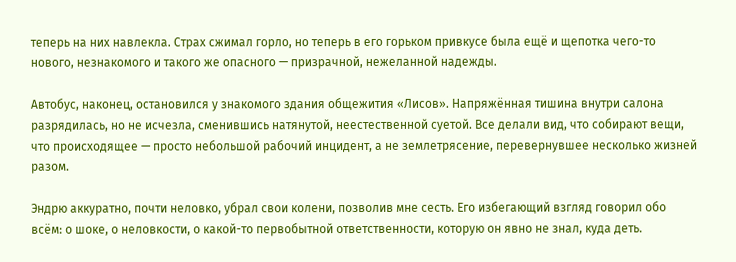теперь на них навлекла. Страх сжимал горло, но теперь в его горьком привкусе была ещё и щепотка чего-то нового, незнакомого и такого же опасного — призрачной, нежеланной надежды.

Автобус, наконец, остановился у знакомого здания общежития «Лисов». Напряжённая тишина внутри салона разрядилась, но не исчезла, сменившись натянутой, неестественной суетой. Все делали вид, что собирают вещи, что происходящее — просто небольшой рабочий инцидент, а не землетрясение, перевернувшее несколько жизней разом.

Эндрю аккуратно, почти неловко, убрал свои колени, позволив мне сесть. Его избегающий взгляд говорил обо всём: о шоке, о неловкости, о какой-то первобытной ответственности, которую он явно не знал, куда деть.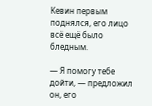Кевин первым поднялся, его лицо всё ещё было бледным.

— Я помогу тебе дойти, — предложил он, его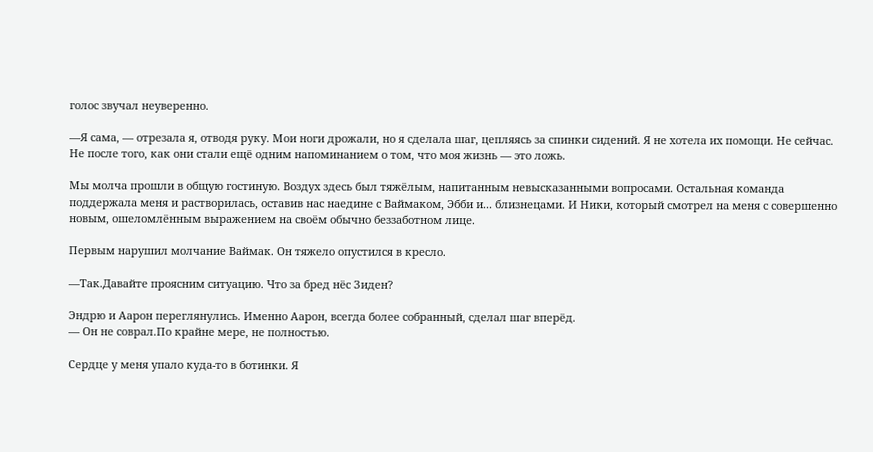голос звучал неуверенно.

—Я сама, — отрезала я, отводя руку. Мои ноги дрожали, но я сделала шаг, цепляясь за спинки сидений. Я не хотела их помощи. Не сейчас. Не после того, как они стали ещё одним напоминанием о том, что моя жизнь — это ложь.

Мы молча прошли в общую гостиную. Воздух здесь был тяжёлым, напитанным невысказанными вопросами. Остальная команда поддержала меня и растворилась, оставив нас наедине с Ваймаком, Эбби и... близнецами. И Ники, который смотрел на меня с совершенно новым, ошеломлённым выражением на своём обычно беззаботном лице.

Первым нарушил молчание Ваймак. Он тяжело опустился в кресло.

—Так.Давайте проясним ситуацию. Что за бред нёс Зиден?

Эндрю и Аарон переглянулись. Именно Аарон, всегда более собранный, сделал шаг вперёд.
— Он не соврал.По крайне мере, не полностью.

Сердце у меня упало куда-то в ботинки. Я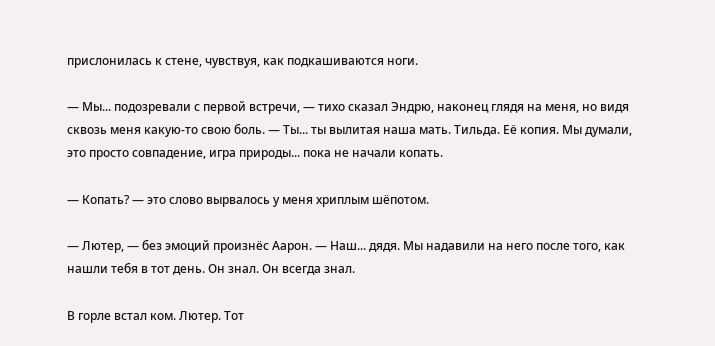прислонилась к стене, чувствуя, как подкашиваются ноги.

— Мы... подозревали с первой встречи, — тихо сказал Эндрю, наконец глядя на меня, но видя сквозь меня какую-то свою боль. — Ты... ты вылитая наша мать. Тильда. Её копия. Мы думали, это просто совпадение, игра природы... пока не начали копать.

— Копать? — это слово вырвалось у меня хриплым шёпотом.

— Лютер, — без эмоций произнёс Аарон. — Наш... дядя. Мы надавили на него после того, как нашли тебя в тот день. Он знал. Он всегда знал.

В горле встал ком. Лютер. Тот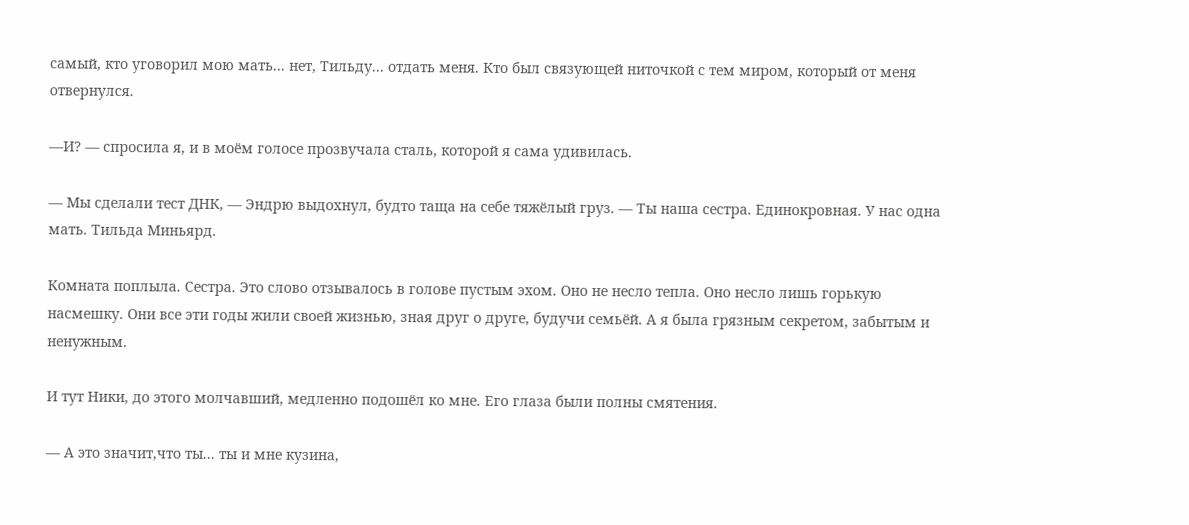самый, кто уговорил мою мать... нет, Тильду... отдать меня. Кто был связующей ниточкой с тем миром, который от меня отвернулся.

—И? — спросила я, и в моём голосе прозвучала сталь, которой я сама удивилась.

— Мы сделали тест ДНК, — Эндрю выдохнул, будто таща на себе тяжёлый груз. — Ты наша сестра. Единокровная. У нас одна мать. Тильда Миньярд.

Комната поплыла. Сестра. Это слово отзывалось в голове пустым эхом. Оно не несло тепла. Оно несло лишь горькую насмешку. Они все эти годы жили своей жизнью, зная друг о друге, будучи семьёй. А я была грязным секретом, забытым и ненужным.

И тут Ники, до этого молчавший, медленно подошёл ко мне. Его глаза были полны смятения.

— А это значит,что ты... ты и мне кузина,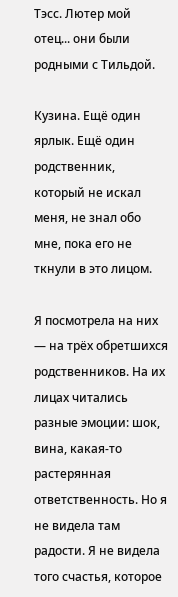Тэсс. Лютер мой отец... они были родными с Тильдой.

Кузина. Ещё один ярлык. Ещё один родственник, который не искал меня, не знал обо мне, пока его не ткнули в это лицом.

Я посмотрела на них — на трёх обретшихся родственников. На их лицах читались разные эмоции: шок, вина, какая-то растерянная ответственность. Но я не видела там радости. Я не видела того счастья, которое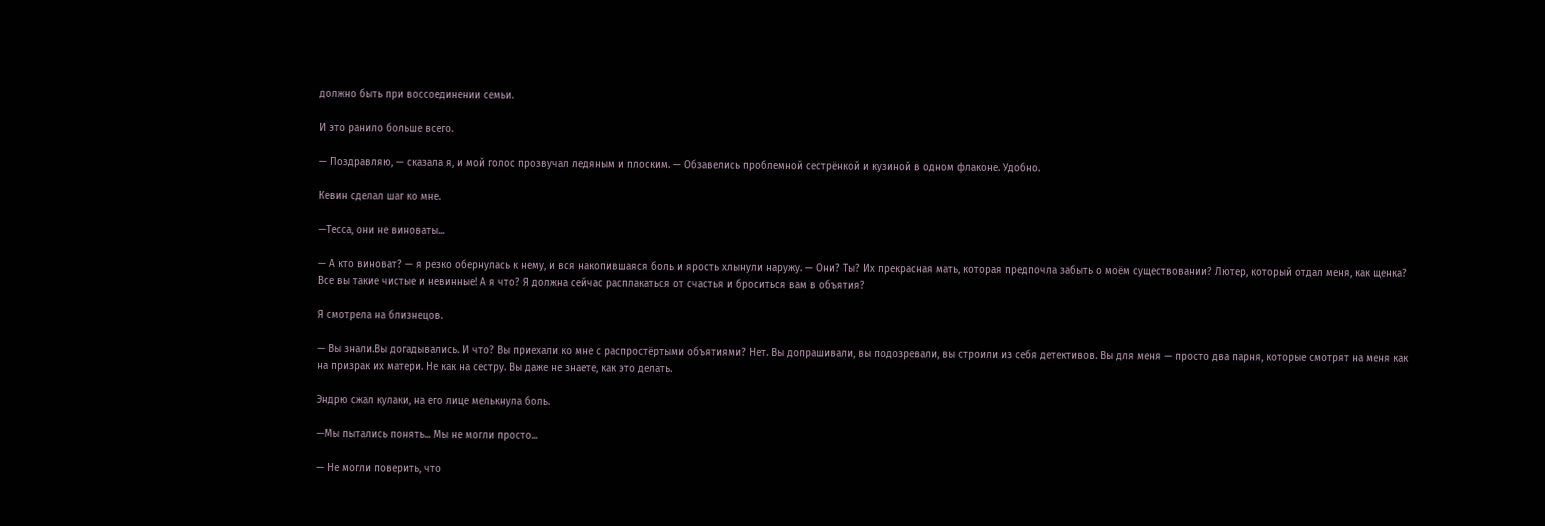должно быть при воссоединении семьи.

И это ранило больше всего.

— Поздравляю, — сказала я, и мой голос прозвучал ледяным и плоским. — Обзавелись проблемной сестрёнкой и кузиной в одном флаконе. Удобно.

Кевин сделал шаг ко мне.

—Тесса, они не виноваты...

— А кто виноват? — я резко обернулась к нему, и вся накопившаяся боль и ярость хлынули наружу. — Они? Ты? Их прекрасная мать, которая предпочла забыть о моём существовании? Лютер, который отдал меня, как щенка? Все вы такие чистые и невинные! А я что? Я должна сейчас расплакаться от счастья и броситься вам в объятия?

Я смотрела на близнецов.

— Вы знали.Вы догадывались. И что? Вы приехали ко мне с распростёртыми объятиями? Нет. Вы допрашивали, вы подозревали, вы строили из себя детективов. Вы для меня — просто два парня, которые смотрят на меня как на призрак их матери. Не как на сестру. Вы даже не знаете, как это делать.

Эндрю сжал кулаки, на его лице мелькнула боль.

—Мы пытались понять... Мы не могли просто...

— Не могли поверить, что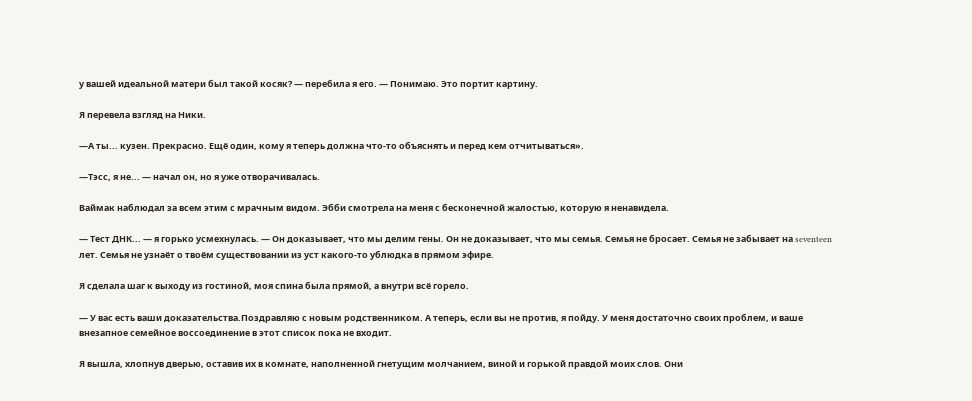у вашей идеальной матери был такой косяк? — перебила я его. — Понимаю. Это портит картину.

Я перевела взгляд на Ники.

—А ты... кузен. Прекрасно. Ещё один, кому я теперь должна что-то объяснять и перед кем отчитываться».

—Тэсс, я не... — начал он, но я уже отворачивалась.

Ваймак наблюдал за всем этим с мрачным видом. Эбби смотрела на меня с бесконечной жалостью, которую я ненавидела.

— Тест ДНК... — я горько усмехнулась. — Он доказывает, что мы делим гены. Он не доказывает, что мы семья. Семья не бросает. Семья не забывает на seventeen лет. Семья не узнаёт о твоём существовании из уст какого-то ублюдка в прямом эфире.

Я сделала шаг к выходу из гостиной, моя спина была прямой, а внутри всё горело.

— У вас есть ваши доказательства.Поздравляю с новым родственником. А теперь, если вы не против, я пойду. У меня достаточно своих проблем, и ваше внезапное семейное воссоединение в этот список пока не входит.

Я вышла, хлопнув дверью, оставив их в комнате, наполненной гнетущим молчанием, виной и горькой правдой моих слов. Они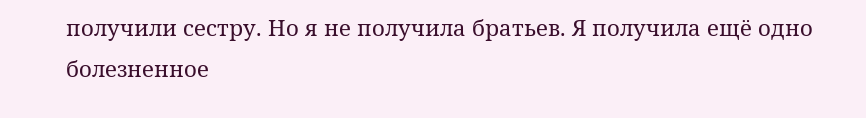получили сестру. Но я не получила братьев. Я получила ещё одно болезненное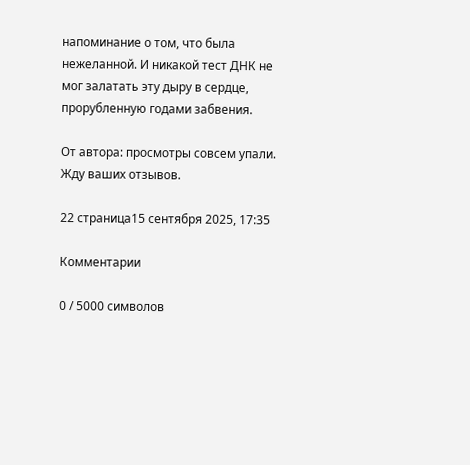напоминание о том, что была нежеланной. И никакой тест ДНК не мог залатать эту дыру в сердце, прорубленную годами забвения.

От автора: просмотры совсем упали. Жду ваших отзывов.

22 страница15 сентября 2025, 17:35

Комментарии

0 / 5000 символов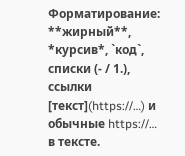Форматирование: **жирный**, *курсив*, `код`, списки (- / 1.), ссылки [текст](https://…) и обычные https://… в тексте.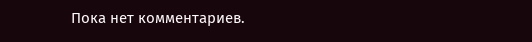Пока нет комментариев.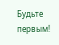Будьте первым!